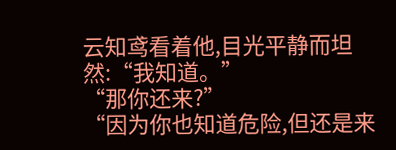云知鸢看着他,目光平静而坦然:“我知道。”
“那你还来?”
“因为你也知道危险,但还是来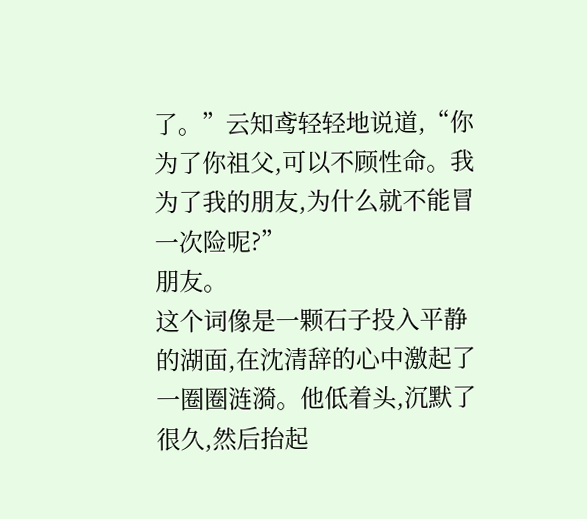了。”云知鸢轻轻地说道,“你为了你祖父,可以不顾性命。我为了我的朋友,为什么就不能冒一次险呢?”
朋友。
这个词像是一颗石子投入平静的湖面,在沈清辞的心中激起了一圈圈涟漪。他低着头,沉默了很久,然后抬起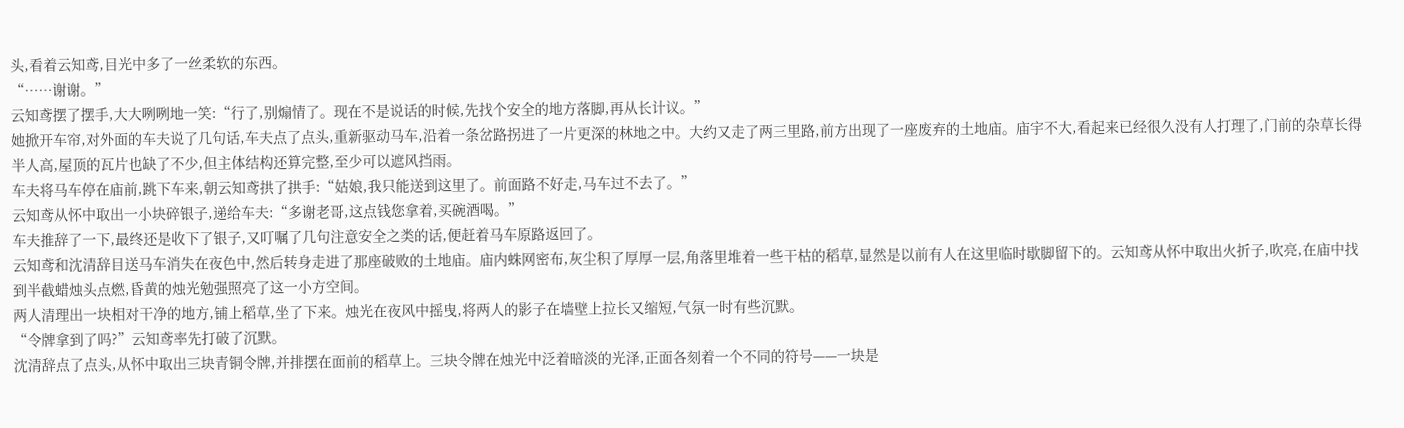头,看着云知鸢,目光中多了一丝柔软的东西。
“……谢谢。”
云知鸢摆了摆手,大大咧咧地一笑:“行了,别煽情了。现在不是说话的时候,先找个安全的地方落脚,再从长计议。”
她掀开车帘,对外面的车夫说了几句话,车夫点了点头,重新驱动马车,沿着一条岔路拐进了一片更深的林地之中。大约又走了两三里路,前方出现了一座废弃的土地庙。庙宇不大,看起来已经很久没有人打理了,门前的杂草长得半人高,屋顶的瓦片也缺了不少,但主体结构还算完整,至少可以遮风挡雨。
车夫将马车停在庙前,跳下车来,朝云知鸢拱了拱手:“姑娘,我只能送到这里了。前面路不好走,马车过不去了。”
云知鸢从怀中取出一小块碎银子,递给车夫:“多谢老哥,这点钱您拿着,买碗酒喝。”
车夫推辞了一下,最终还是收下了银子,又叮嘱了几句注意安全之类的话,便赶着马车原路返回了。
云知鸢和沈清辞目送马车消失在夜色中,然后转身走进了那座破败的土地庙。庙内蛛网密布,灰尘积了厚厚一层,角落里堆着一些干枯的稻草,显然是以前有人在这里临时歇脚留下的。云知鸢从怀中取出火折子,吹亮,在庙中找到半截蜡烛头点燃,昏黄的烛光勉强照亮了这一小方空间。
两人清理出一块相对干净的地方,铺上稻草,坐了下来。烛光在夜风中摇曳,将两人的影子在墙壁上拉长又缩短,气氛一时有些沉默。
“令牌拿到了吗?”云知鸢率先打破了沉默。
沈清辞点了点头,从怀中取出三块青铜令牌,并排摆在面前的稻草上。三块令牌在烛光中泛着暗淡的光泽,正面各刻着一个不同的符号——一块是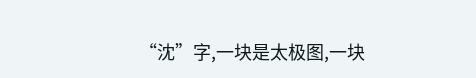“沈”字,一块是太极图,一块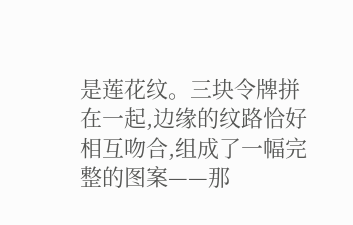是莲花纹。三块令牌拼在一起,边缘的纹路恰好相互吻合,组成了一幅完整的图案——那